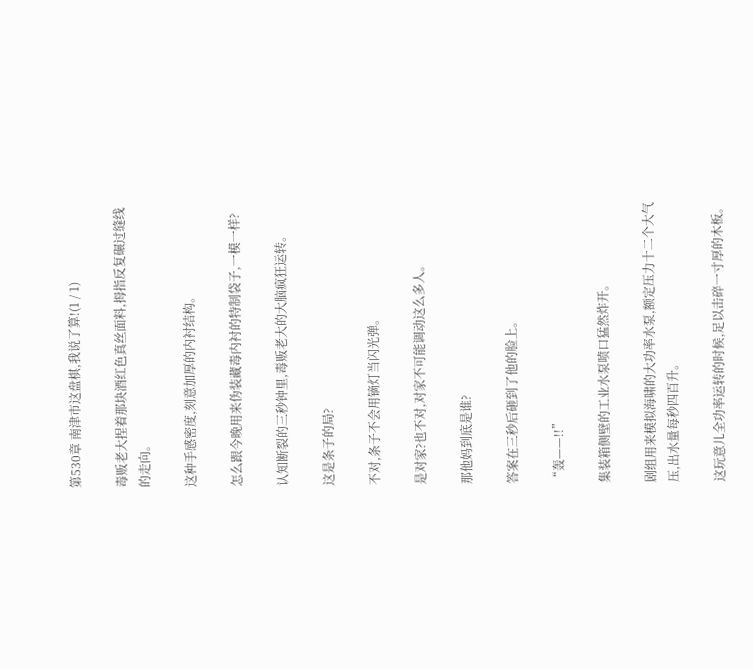第530章 南津市这盘棋,我说了算!(1 / 1)

毒贩老大捏着那块酒红色真丝面料,拇指反复碾过缝线的走向。

这种手感密度,刻意加厚的内衬结构。

怎么跟今晚用来伪装藏毒内衬的特制袋子,一模一样?

认知断裂的三秒钟里,毒贩老大的大脑疯狂运转。

这是条子的局?

不对,条子不会用镝灯当闪光弹。

是对家?也不对,对家不可能调动这么多人。

那他妈到底是谁?

答案在三秒后砸到了他的脸上。

“轰——!!”

集装箱侧壁的工业水泵喷口猛然炸开。

剧组用来模拟海啸的大功率水泵,额定压力十二个大气压,出水量每秒四百升。

这玩意儿全功率运转的时候,足以击碎一寸厚的木板。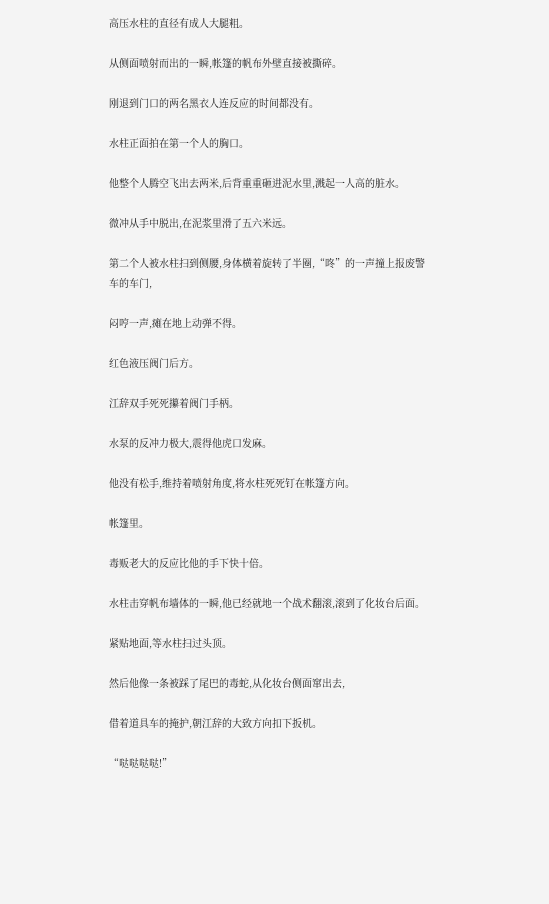高压水柱的直径有成人大腿粗。

从侧面喷射而出的一瞬,帐篷的帆布外壁直接被撕碎。

刚退到门口的两名黑衣人连反应的时间都没有。

水柱正面拍在第一个人的胸口。

他整个人腾空飞出去两米,后背重重砸进泥水里,溅起一人高的脏水。

微冲从手中脱出,在泥浆里滑了五六米远。

第二个人被水柱扫到侧腰,身体横着旋转了半圈,“咚”的一声撞上报废警车的车门,

闷哼一声,瘫在地上动弹不得。

红色液压阀门后方。

江辞双手死死攥着阀门手柄。

水泵的反冲力极大,震得他虎口发麻。

他没有松手,维持着喷射角度,将水柱死死钉在帐篷方向。

帐篷里。

毒贩老大的反应比他的手下快十倍。

水柱击穿帆布墙体的一瞬,他已经就地一个战术翻滚,滚到了化妆台后面。

紧贴地面,等水柱扫过头顶。

然后他像一条被踩了尾巴的毒蛇,从化妆台侧面窜出去,

借着道具车的掩护,朝江辞的大致方向扣下扳机。

“哒哒哒哒!”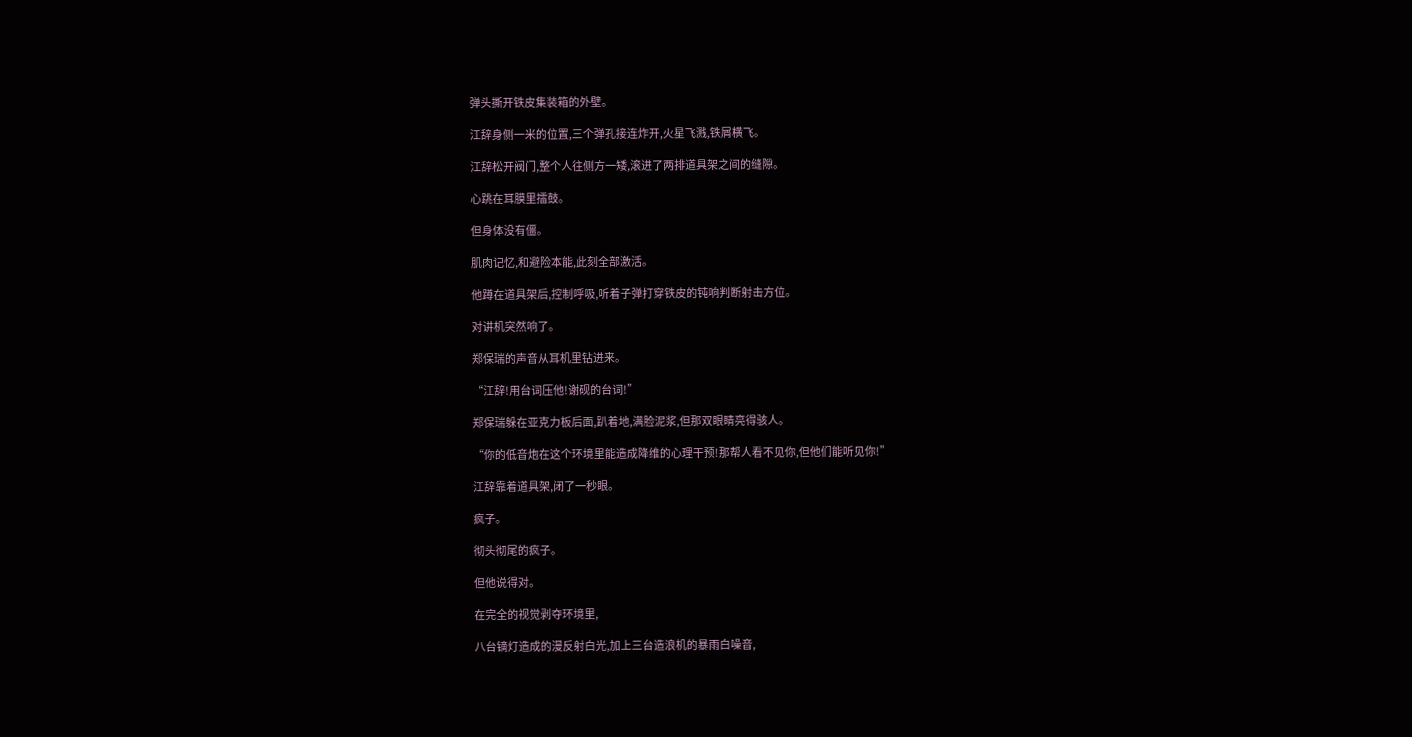弹头撕开铁皮集装箱的外壁。

江辞身侧一米的位置,三个弹孔接连炸开,火星飞溅,铁屑横飞。

江辞松开阀门,整个人往侧方一矮,滚进了两排道具架之间的缝隙。

心跳在耳膜里擂鼓。

但身体没有僵。

肌肉记忆,和避险本能,此刻全部激活。

他蹲在道具架后,控制呼吸,听着子弹打穿铁皮的钝响判断射击方位。

对讲机突然响了。

郑保瑞的声音从耳机里钻进来。

“江辞!用台词压他!谢砚的台词!”

郑保瑞躲在亚克力板后面,趴着地,满脸泥浆,但那双眼睛亮得骇人。

“你的低音炮在这个环境里能造成降维的心理干预!那帮人看不见你,但他们能听见你!”

江辞靠着道具架,闭了一秒眼。

疯子。

彻头彻尾的疯子。

但他说得对。

在完全的视觉剥夺环境里,

八台镝灯造成的漫反射白光,加上三台造浪机的暴雨白噪音,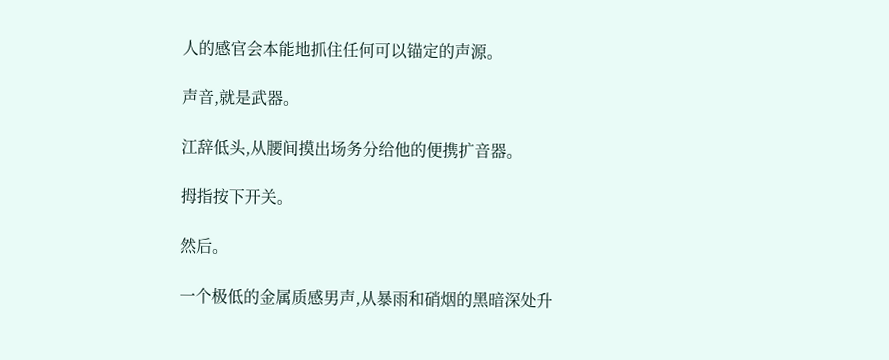人的感官会本能地抓住任何可以锚定的声源。

声音,就是武器。

江辞低头,从腰间摸出场务分给他的便携扩音器。

拇指按下开关。

然后。

一个极低的金属质感男声,从暴雨和硝烟的黑暗深处升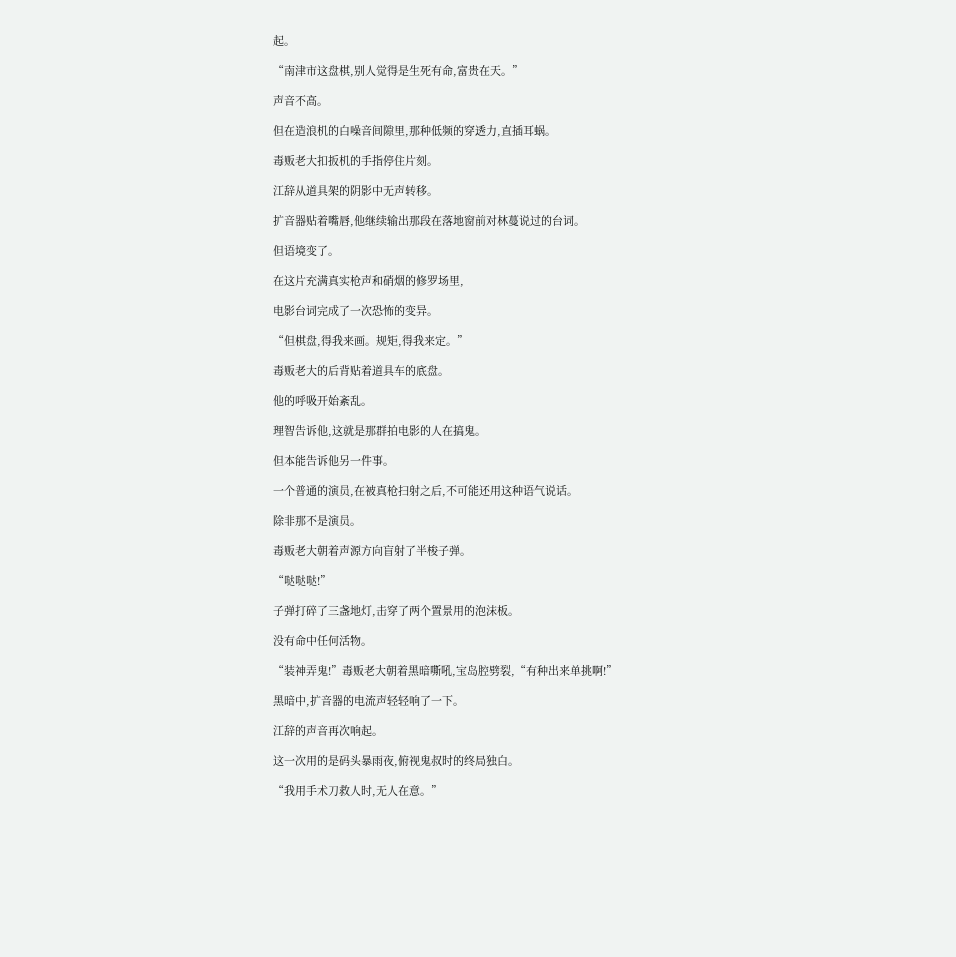起。

“南津市这盘棋,别人觉得是生死有命,富贵在天。”

声音不高。

但在造浪机的白噪音间隙里,那种低频的穿透力,直插耳蜗。

毒贩老大扣扳机的手指停住片刻。

江辞从道具架的阴影中无声转移。

扩音器贴着嘴唇,他继续输出那段在落地窗前对林蔓说过的台词。

但语境变了。

在这片充满真实枪声和硝烟的修罗场里,

电影台词完成了一次恐怖的变异。

“但棋盘,得我来画。规矩,得我来定。”

毒贩老大的后背贴着道具车的底盘。

他的呼吸开始紊乱。

理智告诉他,这就是那群拍电影的人在搞鬼。

但本能告诉他另一件事。

一个普通的演员,在被真枪扫射之后,不可能还用这种语气说话。

除非那不是演员。

毒贩老大朝着声源方向盲射了半梭子弹。

“哒哒哒!”

子弹打碎了三盏地灯,击穿了两个置景用的泡沫板。

没有命中任何活物。

“装神弄鬼!”毒贩老大朝着黑暗嘶吼,宝岛腔劈裂,“有种出来单挑啊!”

黑暗中,扩音器的电流声轻轻响了一下。

江辞的声音再次响起。

这一次用的是码头暴雨夜,俯视鬼叔时的终局独白。

“我用手术刀救人时,无人在意。”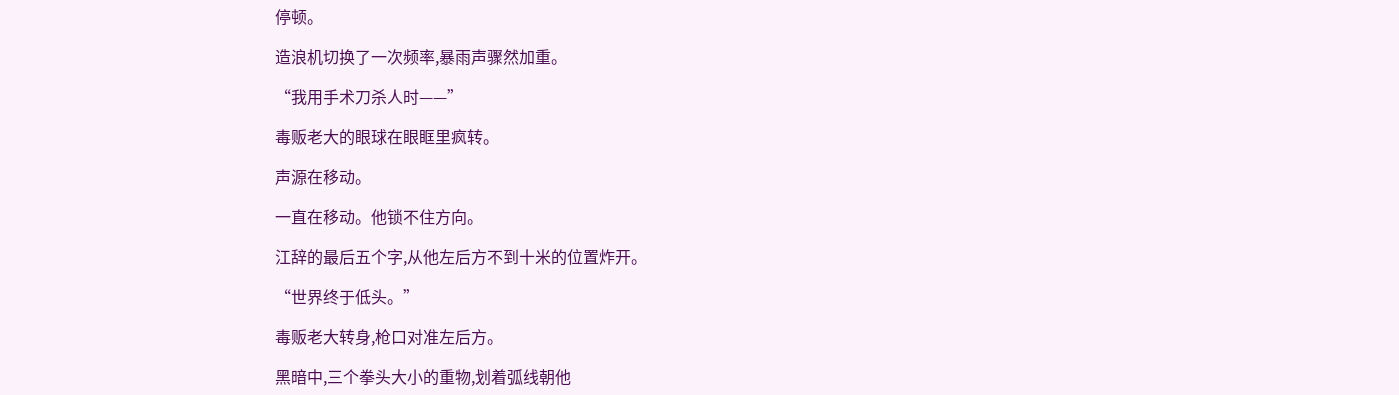停顿。

造浪机切换了一次频率,暴雨声骤然加重。

“我用手术刀杀人时——”

毒贩老大的眼球在眼眶里疯转。

声源在移动。

一直在移动。他锁不住方向。

江辞的最后五个字,从他左后方不到十米的位置炸开。

“世界终于低头。”

毒贩老大转身,枪口对准左后方。

黑暗中,三个拳头大小的重物,划着弧线朝他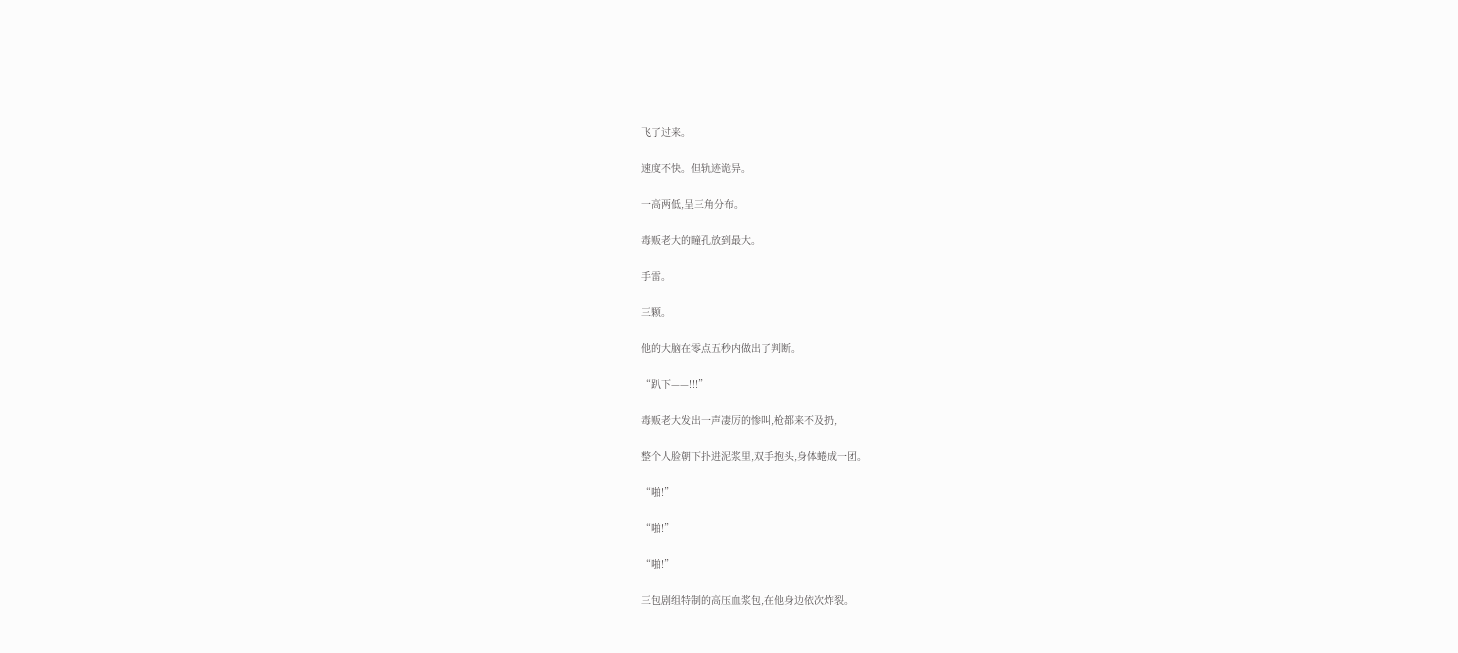飞了过来。

速度不快。但轨迹诡异。

一高两低,呈三角分布。

毒贩老大的瞳孔放到最大。

手雷。

三颗。

他的大脑在零点五秒内做出了判断。

“趴下——!!!”

毒贩老大发出一声凄厉的惨叫,枪都来不及扔,

整个人脸朝下扑进泥浆里,双手抱头,身体蜷成一团。

“啪!”

“啪!”

“啪!”

三包剧组特制的高压血浆包,在他身边依次炸裂。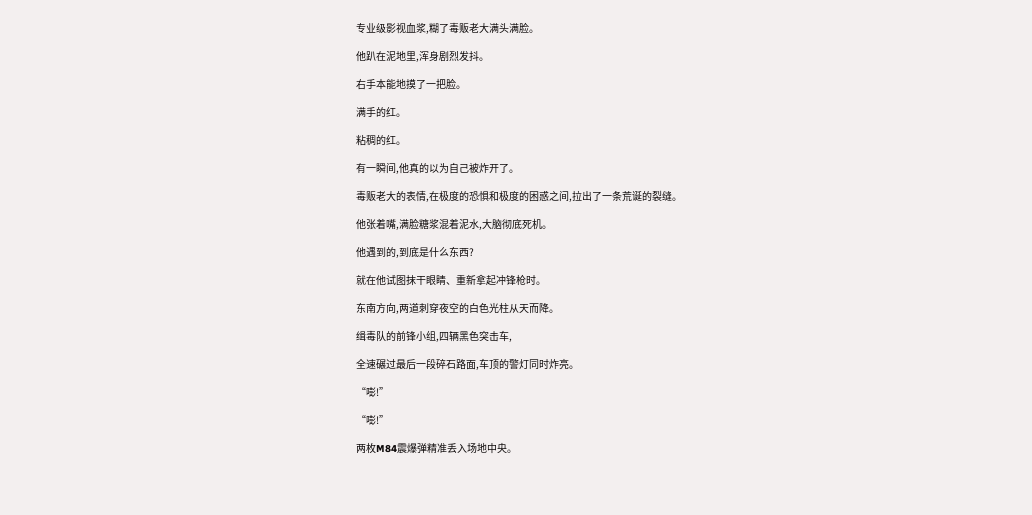专业级影视血浆,糊了毒贩老大满头满脸。

他趴在泥地里,浑身剧烈发抖。

右手本能地摸了一把脸。

满手的红。

粘稠的红。

有一瞬间,他真的以为自己被炸开了。

毒贩老大的表情,在极度的恐惧和极度的困惑之间,拉出了一条荒诞的裂缝。

他张着嘴,满脸糖浆混着泥水,大脑彻底死机。

他遇到的,到底是什么东西?

就在他试图抹干眼睛、重新拿起冲锋枪时。

东南方向,两道刺穿夜空的白色光柱从天而降。

缉毒队的前锋小组,四辆黑色突击车,

全速碾过最后一段碎石路面,车顶的警灯同时炸亮。

“嘭!”

“嘭!”

两枚M84震爆弹精准丢入场地中央。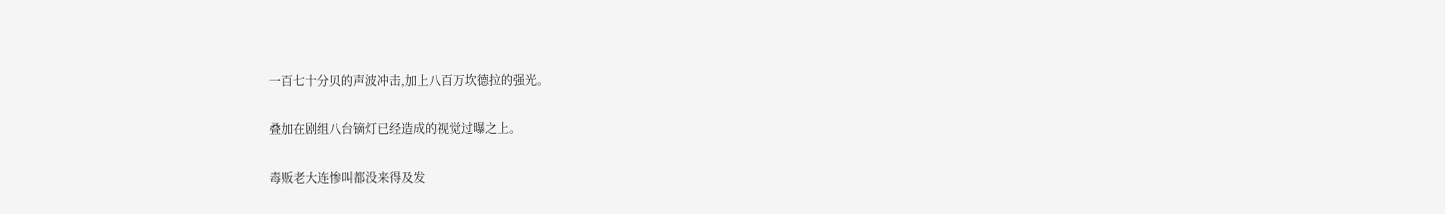一百七十分贝的声波冲击,加上八百万坎德拉的强光。

叠加在剧组八台镝灯已经造成的视觉过曝之上。

毒贩老大连惨叫都没来得及发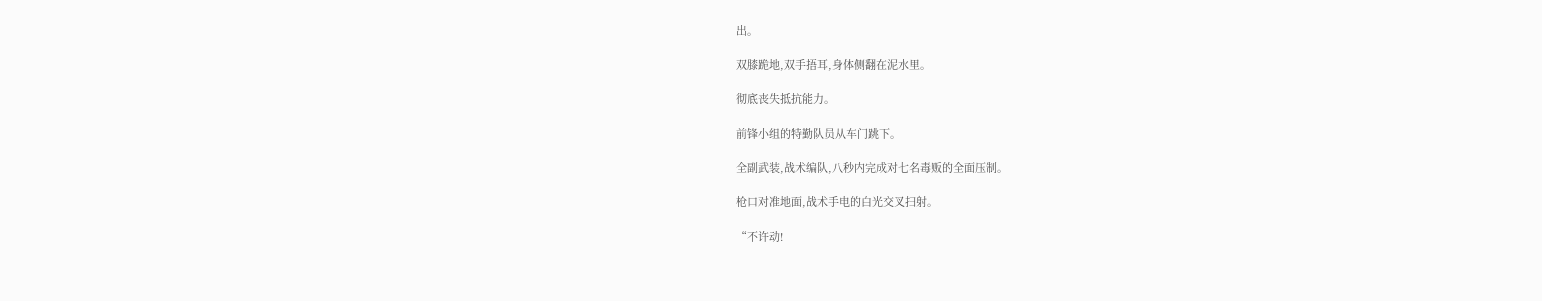出。

双膝跪地,双手捂耳,身体侧翻在泥水里。

彻底丧失抵抗能力。

前锋小组的特勤队员从车门跳下。

全副武装,战术编队,八秒内完成对七名毒贩的全面压制。

枪口对准地面,战术手电的白光交叉扫射。

“不许动!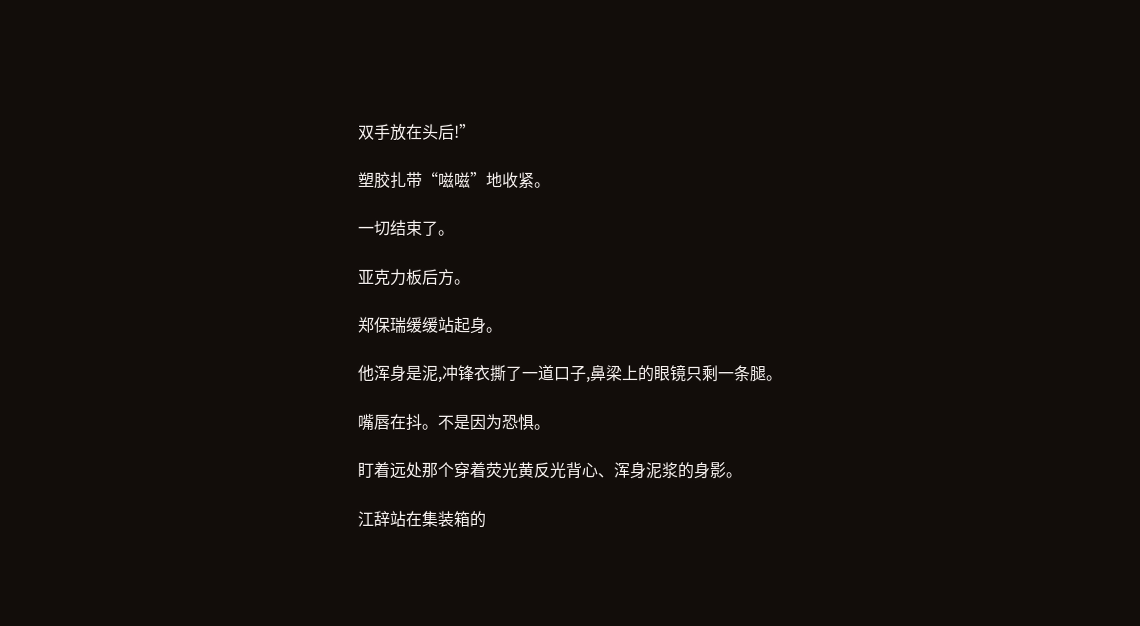双手放在头后!”

塑胶扎带“嗞嗞”地收紧。

一切结束了。

亚克力板后方。

郑保瑞缓缓站起身。

他浑身是泥,冲锋衣撕了一道口子,鼻梁上的眼镜只剩一条腿。

嘴唇在抖。不是因为恐惧。

盯着远处那个穿着荧光黄反光背心、浑身泥浆的身影。

江辞站在集装箱的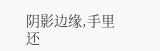阴影边缘,手里还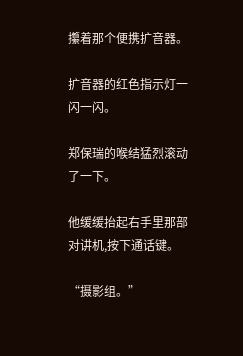攥着那个便携扩音器。

扩音器的红色指示灯一闪一闪。

郑保瑞的喉结猛烈滚动了一下。

他缓缓抬起右手里那部对讲机,按下通话键。

“摄影组。”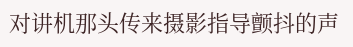对讲机那头传来摄影指导颤抖的声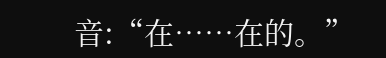音:“在……在的。”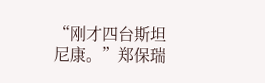“刚才四台斯坦尼康。”郑保瑞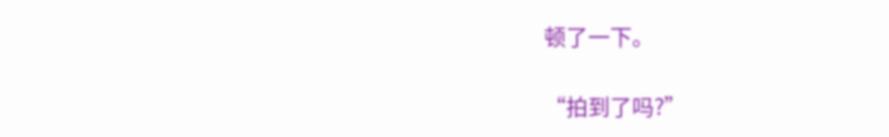顿了一下。

“拍到了吗?”